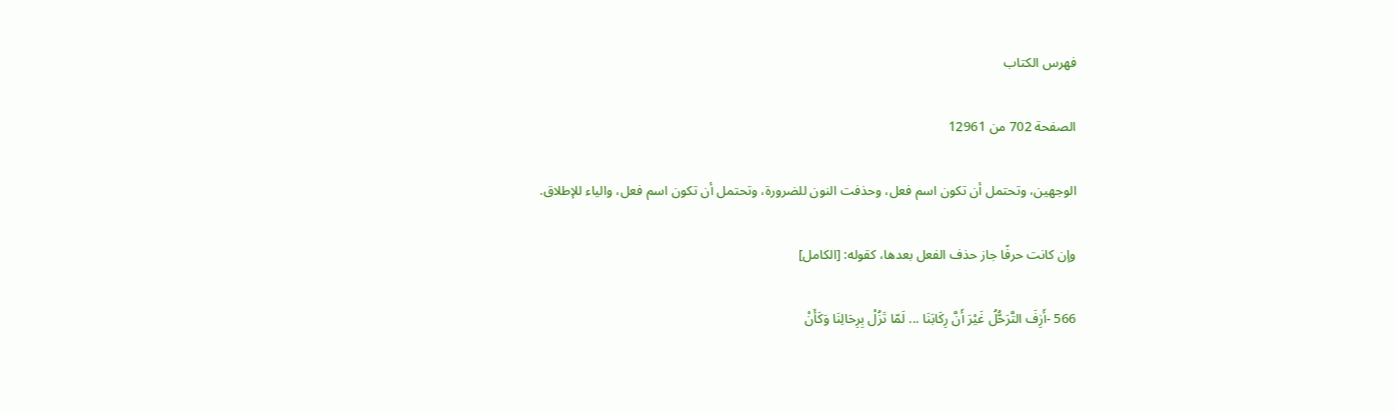فهرس الكتاب

الصفحة 702 من 12961

الوجهين، وتحتمل أن تكون اسم فعل، وحذفت النون للضرورة، وتحتمل أن تكون اسم فعل، والياء للإطلاق.

وإن كانت حرفًا جاز حذف الفعل بعدها، كقوله: [الكامل]

566 -أَزِفَ التَّرَحُّلُ غَيْرَ أَنَّ رِكَابَنَا ... لَمّا تَزُلْ بِرِحَالِنَا وَكَأَنْ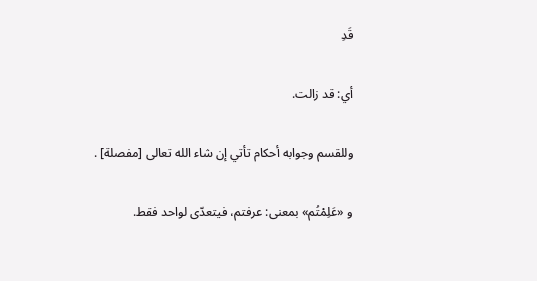قَدِ

أي: قد زالت.

وللقسم وجوابه أحكام تأتي إن شاء الله تعالى [مفصلة] .

و «عَلِمْتُم» بمعنى: عرفتم، فيتعدّى لواحد فقط.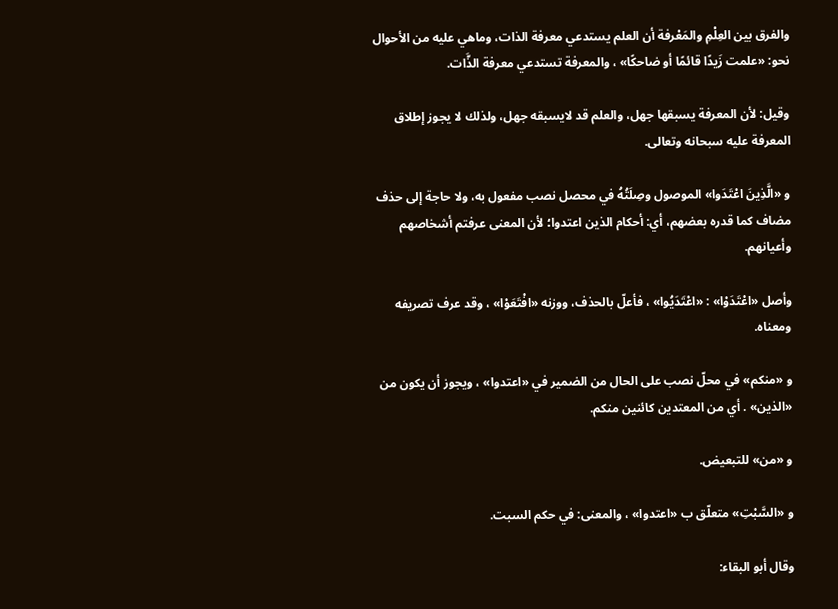والفرق بين العِلْمِ والمَعْرفة أن العلم يستدعي معرفة الذات، وماهي عليه من الأحوال نحو: «علمت زَيدًا قائمًا أو ضاحكًا» ، والمعرفة تستدعي معرفة الذَّات.

وقيل: لأن المعرفة يسبقها جهل، والعلم قد لايسبقه جهل، ولذلك لا يجوز إطلاق المعرفة عليه سبحانه وتعالى.

و «الَّذِينَ اعْتَدَوا» الموصول وصِلَتُهُ في محصل نصب مفعول به، ولا حاجة إلى حذف مضاف كما قدره بعضهم، أي: أحكام الذين اعتدوا؛ لأن المعنى عرفتم أشخاصهم وأعيانهم.

وأصل «اعْتَدَوْا» : «اعْتَدَيُوا» ، فأعلّ بالحذف، ووزنه «افْتَعَوْا» ، وقد عرف تصريفه ومعناه.

و «منكم» في محلّ نصب على الحال من الضمير في «اعتدوا» ، ويجوز أن يكون من «الذين» . أي من المعتدين كائنين منكم.

و «من» للتبعيض.

و «السَّبْتِ» متعلّق ب «اعتدوا» ، والمعنى: في حكم السبت.

وقال أبو البقاء: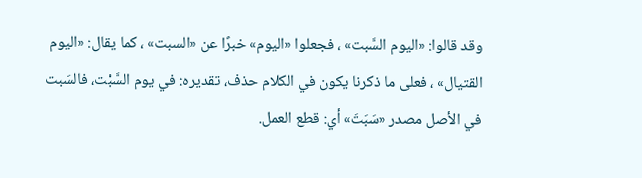وقد قالوا: «اليوم السَّبت» ، فجعلوا «اليوم» خبرًا عن «السبت» ، كما يقال: «اليوم القتيال» ، فعلى ما ذكرنا يكون في الكلام حذف، تقديره: في يوم السَّبْت، فالسَبت في الأصل مصدر «سَبَتَ» أي: قطع العمل.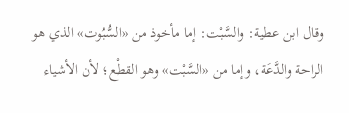وقال ابن عطية: والسَّبْت: إما مأخوذ من «السُّبُوت» الذي هو الراحة والدَّعَة، وإما من «السَّبْت» وهو القطْع؛ لأن الأشياء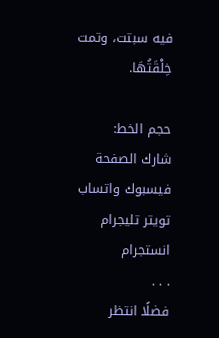فيه سبتت، وتمت خِلْقَتُهَا.

حجم الخط:
شارك الصفحة
فيسبوك واتساب تويتر تليجرام انستجرام
. . .
فضلًا انتظر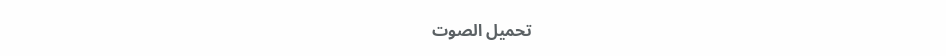تحميل الصوت